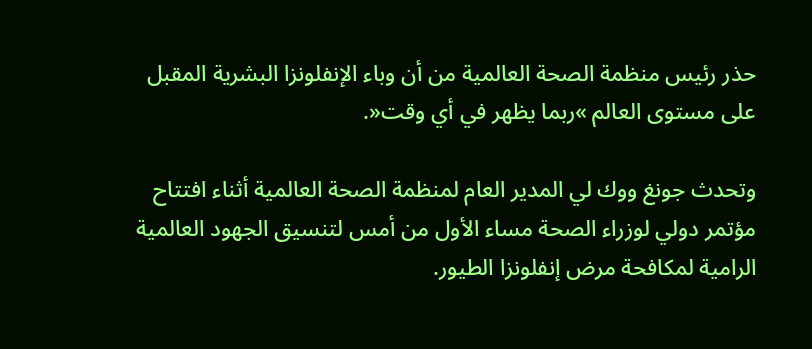حذر رئيس منظمة الصحة العالمية من أن وباء الإنفلونزا البشرية المقبل على مستوى العالم »ربما يظهر في أي وقت«.

وتحدث جونغ ووك لي المدير العام لمنظمة الصحة العالمية أثناء افتتاح مؤتمر دولي لوزراء الصحة مساء الأول من أمس لتنسيق الجهود العالمية الرامية لمكافحة مرض إنفلونزا الطيور.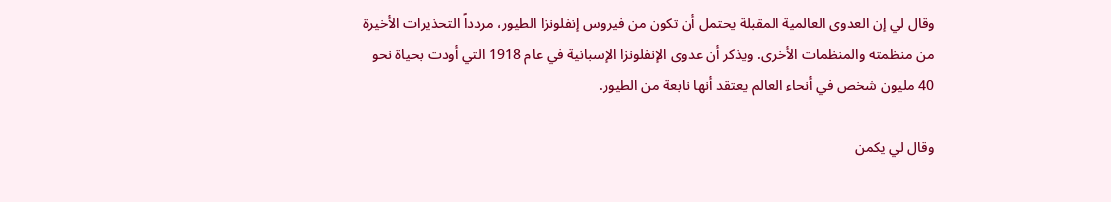وقال لي إن العدوى العالمية المقبلة يحتمل أن تكون من فيروس إنفلونزا الطيور، مردداً التحذيرات الأخيرة من منظمته والمنظمات الأخرى. ويذكر أن عدوى الإنفلونزا الإسبانية في عام 1918 التي أودت بحياة نحو 40 مليون شخص في أنحاء العالم يعتقد أنها نابعة من الطيور.

وقال لي يكمن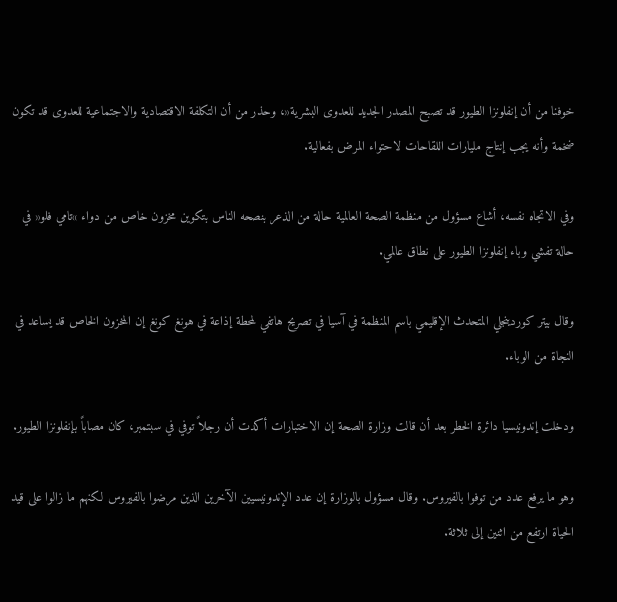خوفنا من أن إنفلونزا الطيور قد تصبح المصدر الجديد للعدوى البشرية«، وحذر من أن التكلفة الاقتصادية والاجتماعية للعدوى قد تكون ضخمة وأنه يجب إنتاج مليارات اللقاحات لاحتواء المرض بفعالية.

وفي الاتجاه نفسه، أشاع مسؤول من منظمة الصحة العالمية حالة من الذعر بنصحه الناس بتكوين مخزون خاص من دواء »تامي فلو« في حالة تفشي وباء إنفلونزا الطيور على نطاق عالمي.

وقال بيتر كوردينجلي المتحدث الإقليمي باسم المنظمة في آسيا في تصريح هاتفي لمحطة إذاعة في هونغ كونغ إن المخزون الخاص قد يساعد في النجاة من الوباء.

ودخلت إندونيسيا دائرة الخطر بعد أن قالت وزارة الصحة إن الاختبارات أكدت أن رجلاً توفي في سبتمبر، كان مصاباً بإنفلونزا الطيور.

وهو ما يرفع عدد من توفوا بالفيروس. وقال مسؤول بالوزارة إن عدد الإندونيسيين الآخرين الذين مرضوا بالفيروس لكنهم ما زالوا على قيد الحياة ارتفع من اثنين إلى ثلاثة.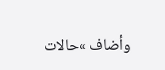وأضاف »حالات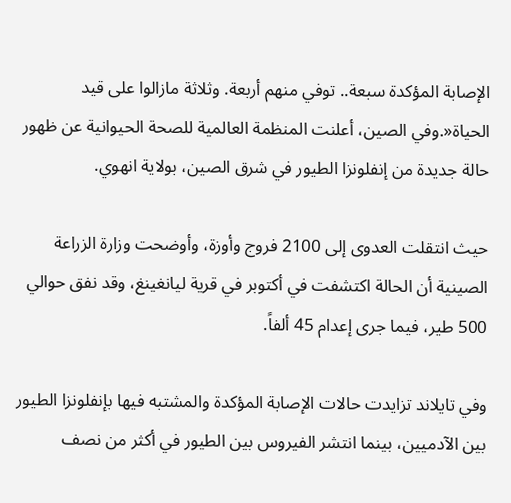الإصابة المؤكدة سبعة.. توفي منهم أربعة. وثلاثة مازالوا على قيد الحياة«.وفي الصين، أعلنت المنظمة العالمية للصحة الحيوانية عن ظهور حالة جديدة من إنفلونزا الطيور في شرق الصين، بولاية انهوي.

حيث انتقلت العدوى إلى 2100 فروج وأوزة، وأوضحت وزارة الزراعة الصينية أن الحالة اكتشفت في أكتوبر في قرية ليانغينغ، وقد نفق حوالي 500 طير، فيما جرى إعدام 45 ألفاً.

وفي تايلاند تزايدت حالات الإصابة المؤكدة والمشتبه فيها بإنفلونزا الطيور بين الآدميين، بينما انتشر الفيروس بين الطيور في أكثر من نصف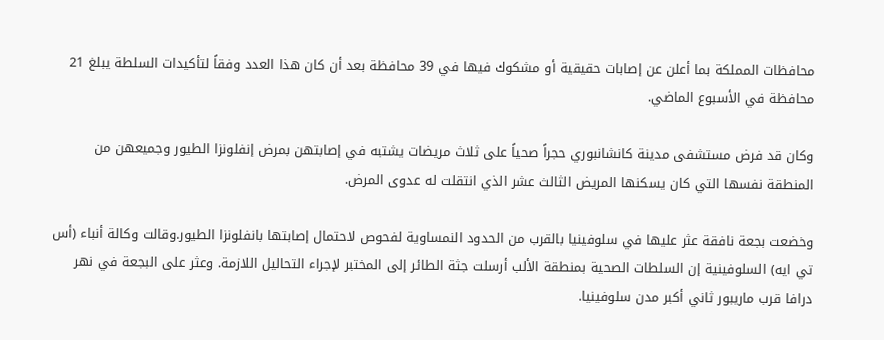محافظات المملكة بما أعلن عن إصابات حقيقية أو مشكوك فيها في 39 محافظة بعد أن كان هذا العدد وفقاً لتأكيدات السلطة يبلغ 21 محافظة في الأسبوع الماضي.

وكان قد فرض مستشفى مدينة كانشانبوري حجراً صحياً على ثلاث مريضات يشتبه في إصابتهن بمرض إنفلونزا الطيور وجميعهن من المنطقة نفسها التي كان يسكنها المريض الثالث عشر الذي انتقلت له عدوى المرض.

وخضعت بجعة نافقة عثر عليها في سلوفينيا بالقرب من الحدود النمساوية لفحوص لاحتمال إصابتها بانفلونزا الطيور.وقالت وكالة أنباء (أس تي ايه) السلوفينية إن السلطات الصحية بمنطقة الألب أرسلت جثة الطائر إلى المختبر لإجراء التحاليل اللازمة. وعثر على البجعة في نهر درافا قرب ماريبور ثاني أكبر مدن سلوفينيا.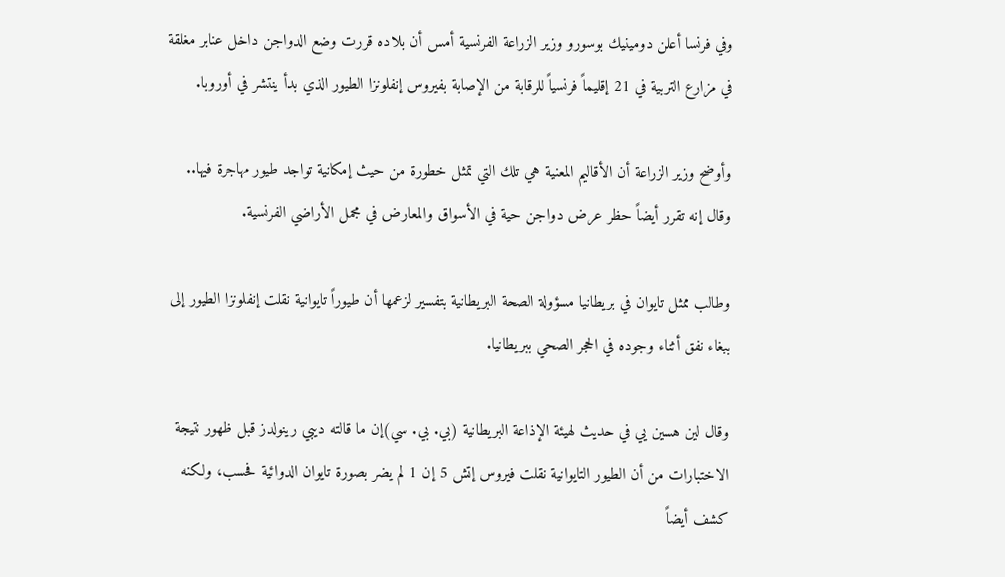وفي فرنسا أعلن دومينيك بوسورو وزير الزراعة الفرنسية أمس أن بلاده قررت وضع الدواجن داخل عنابر مغلقة في مزارع التربية في 21 إقليماً فرنسياً للرقابة من الإصابة بفيروس إنفلونزا الطيور الذي بدأ ينتشر في أوروبا.

وأوضح وزير الزراعة أن الأقاليم المعنية هي تلك التي تمثل خطورة من حيث إمكانية تواجد طيور مهاجرة فيها.. وقال إنه تقرر أيضاً حظر عرض دواجن حية في الأسواق والمعارض في مجمل الأراضي الفرنسية.

وطالب ممثل تايوان في بريطانيا مسؤولة الصحة البريطانية بتفسير لزعمها أن طيوراً تايوانية نقلت إنفلونزا الطيور إلى ببغاء نفق أثناء وجوده في الحجر الصحي ببريطانيا.

وقال لين هسين يي في حديث لهيئة الإذاعة البريطانية (بي. بي. سي)إن ما قالته ديبي رينولدز قبل ظهور نتيجة الاختبارات من أن الطيور التايوانية نقلت فيروس إتش 5 إن 1 لم يضر بصورة تايوان الدوائية فحسب، ولكنه كشف أيضاً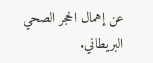عن إهمال الحجر الصحي البريطاني.